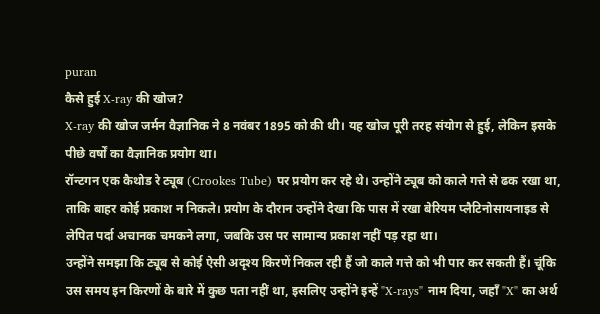puran
कैसे हुई X-ray की खोज?
X-ray की खोज जर्मन वैज्ञानिक ने 8 नवंबर 1895 को की थी। यह खोज पूरी तरह संयोग से हुई, लेकिन इसके पीछे वर्षों का वैज्ञानिक प्रयोग था।
रॉन्टगन एक कैथोड रे ट्यूब (Crookes Tube) पर प्रयोग कर रहे थे। उन्होंने ट्यूब को काले गत्ते से ढक रखा था, ताकि बाहर कोई प्रकाश न निकले। प्रयोग के दौरान उन्होंने देखा कि पास में रखा बेरियम प्लैटिनोसायनाइड से लेपित पर्दा अचानक चमकने लगा, जबकि उस पर सामान्य प्रकाश नहीं पड़ रहा था।
उन्होंने समझा कि ट्यूब से कोई ऐसी अदृश्य किरणें निकल रही हैं जो काले गत्ते को भी पार कर सकती हैं। चूंकि उस समय इन किरणों के बारे में कुछ पता नहीं था, इसलिए उन्होंने इन्हें "X-rays" नाम दिया, जहाँ "X" का अर्थ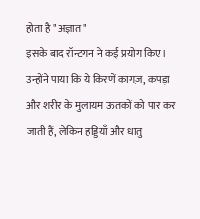होता है "अज्ञात"
इसके बाद रॉन्टगन ने कई प्रयोग किए। उन्होंने पाया कि ये किरणें कागज़, कपड़ा और शरीर के मुलायम ऊतकों को पार कर जाती हैं, लेकिन हड्डियाँ और धातु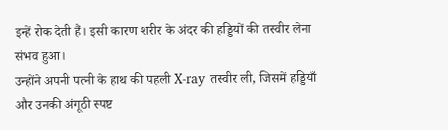इन्हें रोक देती हैं। इसी कारण शरीर के अंदर की हड्डियों की तस्वीर लेना संभव हुआ।
उन्होंने अपनी पत्नी के हाथ की पहली X-ray तस्वीर ली, जिसमें हड्डियाँ और उनकी अंगूठी स्पष्ट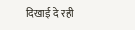दिखाई दे रही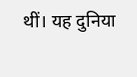थीं। यह दुनिया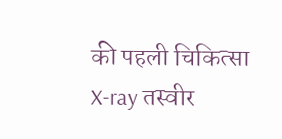की पहली चिकित्सा X-ray तस्वीर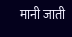मानी जाती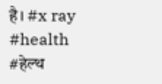है। #x ray #health #हेल्थ